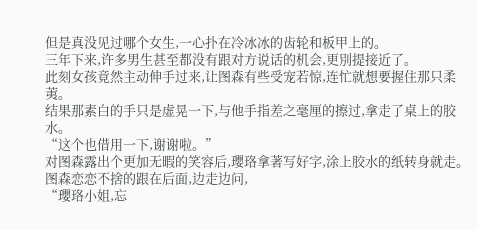但是真没见过哪个女生,一心扑在冷冰冰的齿轮和板甲上的。
三年下来,许多男生甚至都没有跟对方说话的机会,更別提接近了。
此刻女孩竟然主动伸手过来,让图森有些受宠若惊,连忙就想要握住那只柔荑。
结果那素白的手只是虚晃一下,与他手指差之毫厘的擦过,拿走了桌上的胶水。
“这个也借用一下,谢谢啦。”
对图森露出个更加无暇的笑容后,瓔珞拿著写好字,涂上胶水的纸转身就走。
图森恋恋不捨的跟在后面,边走边问,
“瓔珞小姐,忘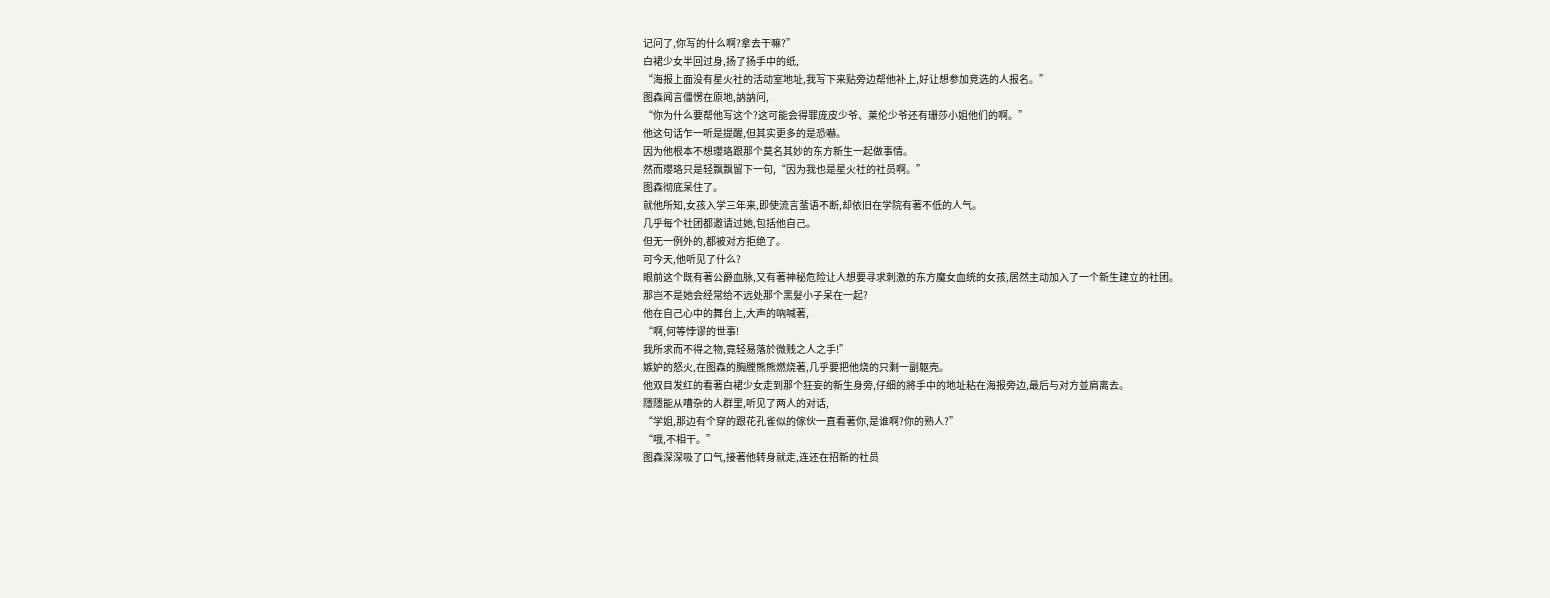记问了,你写的什么啊?拿去干嘛?”
白裙少女半回过身,扬了扬手中的纸,
“海报上面没有星火社的活动室地址,我写下来贴旁边帮他补上,好让想参加竞选的人报名。”
图森闻言僵愣在原地,訥訥问,
“你为什么要帮他写这个?这可能会得罪庞皮少爷、莱伦少爷还有珊莎小姐他们的啊。”
他这句话乍一听是提醒,但其实更多的是恐嚇。
因为他根本不想瓔珞跟那个莫名其妙的东方新生一起做事情。
然而瓔珞只是轻飘飘留下一句,“因为我也是星火社的社员啊。”
图森彻底呆住了。
就他所知,女孩入学三年来,即使流言蜚语不断,却依旧在学院有著不低的人气。
几乎每个社团都邀请过她,包括他自己。
但无一例外的,都被对方拒绝了。
可今天,他听见了什么?
眼前这个既有著公爵血脉,又有著神秘危险让人想要寻求刺激的东方魔女血统的女孩,居然主动加入了一个新生建立的社团。
那岂不是她会经常给不远处那个黑髮小子呆在一起?
他在自己心中的舞台上,大声的吶喊著,
“啊,何等悖谬的世事!
我所求而不得之物,竟轻易落於微贱之人之手!”
嫉妒的怒火,在图森的胸膛熊熊燃烧著,几乎要把他烧的只剩一副躯壳。
他双目发红的看著白裙少女走到那个狂妄的新生身旁,仔细的將手中的地址粘在海报旁边,最后与对方並肩离去。
隱隱能从嘈杂的人群里,听见了两人的对话,
“学姐,那边有个穿的跟花孔雀似的傢伙一直看著你,是谁啊?你的熟人?”
“哦,不相干。”
图森深深吸了口气,接著他转身就走,连还在招新的社员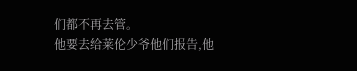们都不再去管。
他要去给莱伦少爷他们报告,他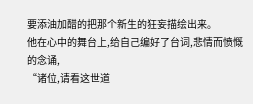要添油加醋的把那个新生的狂妄描绘出来。
他在心中的舞台上,给自己编好了台词,悲情而愤慨的念诵,
“诸位,请看这世道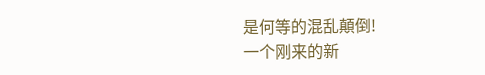是何等的混乱顛倒!
一个刚来的新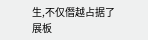生,不仅僭越占据了展板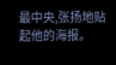最中央,张扬地贴起他的海报。